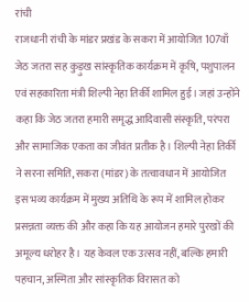रांची
राजधानी रांची के मांडर प्रखंड के सकरा में आयोजित 107वाँ जेठ जतरा सह कुड़ुख सांस्कृतिक कार्यक्रम में कृषि, पशुपालन एवं सहकारिता मंत्री शिल्पी नेहा तिर्की शामिल हुई। जहां उन्होंने कहा कि जेठ जतरा हमारी समृद्ध आदिवासी संस्कृति, परंपरा और सामाजिक एकता का जीवंत प्रतीक है। शिल्पी नेहा तिर्की ने सरना समिति, सकरा (मांडर) के तत्वावधान में आयोजित इस भव्य कार्यक्रम में मुख्य अतिथि के रूप में शामिल होकर प्रसन्नता व्यक्त की और कहा कि यह आयोजन हमारे पुरखों की अमूल्य धरोहर है। यह केवल एक उत्सव नहीं, बल्कि हमारी पहचान, अस्मिता और सांस्कृतिक विरासत को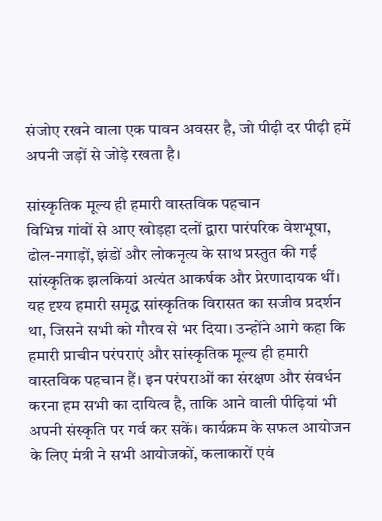संजोए रखने वाला एक पावन अवसर है, जो पीढ़ी दर पीढ़ी हमें अपनी जड़ों से जोड़े रखता है।

सांस्कृतिक मूल्य ही हमारी वास्तविक पहचान
विभिन्न गांवों से आए खोड़हा दलों द्वारा पारंपरिक वेशभूषा, ढोल-नगाड़ों, झंडों और लोकनृत्य के साथ प्रस्तुत की गई सांस्कृतिक झलकियां अत्यंत आकर्षक और प्रेरणादायक थीं। यह दृश्य हमारी समृद्ध सांस्कृतिक विरासत का सजीव प्रदर्शन था, जिसने सभी को गौरव से भर दिया। उन्होंने आगे कहा कि हमारी प्राचीन परंपराएं और सांस्कृतिक मूल्य ही हमारी वास्तविक पहचान हैं। इन परंपराओं का संरक्षण और संवर्धन करना हम सभी का दायित्व है, ताकि आने वाली पीढ़ियां भी अपनी संस्कृति पर गर्व कर सकें। कार्यक्रम के सफल आयोजन के लिए मंत्री ने सभी आयोजकों, कलाकारों एवं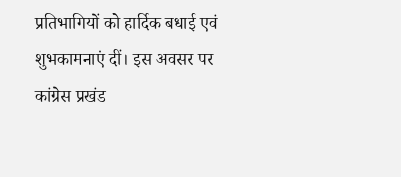प्रतिभागियों को हार्दिक बधाई एवं शुभकामनाएं दीं। इस अवसर पर कांग्रेस प्रखंड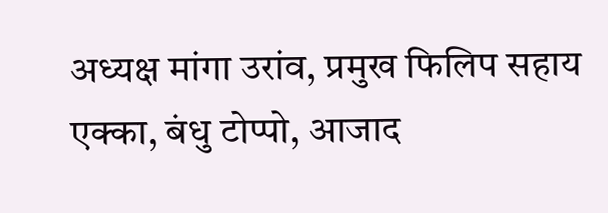अध्यक्ष मांगा उरांव, प्रमुख फिलिप सहाय एक्का, बंधु टोप्पो, आजाद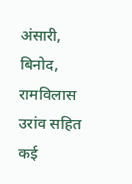अंसारी, बिनोद, रामविलास उरांव सहित कई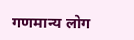गणमान्य लोग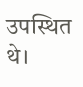उपस्थित थे।